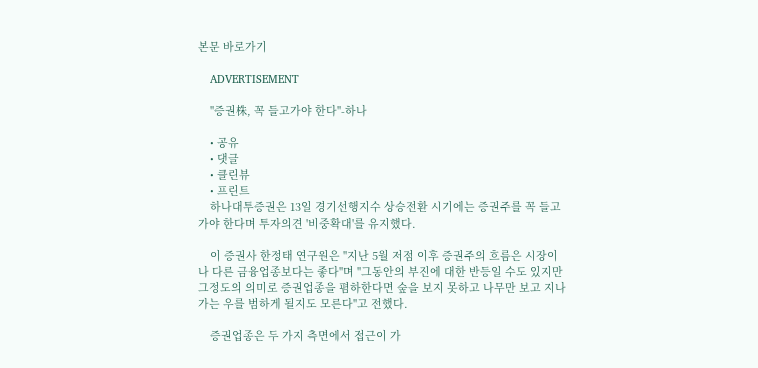본문 바로가기

    ADVERTISEMENT

    "증권株, 꼭 들고가야 한다"-하나

    • 공유
    • 댓글
    • 클린뷰
    • 프린트
    하나대투증권은 13일 경기선행지수 상승전환 시기에는 증권주를 꼭 들고 가야 한다며 투자의견 '비중확대'를 유지했다.

    이 증권사 한정태 연구원은 "지난 5월 저점 이후 증권주의 흐름은 시장이나 다른 금융업종보다는 좋다"며 "그동안의 부진에 대한 반등일 수도 있지만 그정도의 의미로 증권업종을 폄하한다면 숲을 보지 못하고 나무만 보고 지나가는 우를 범하게 될지도 모른다"고 전했다.

    증권업종은 두 가지 측면에서 접근이 가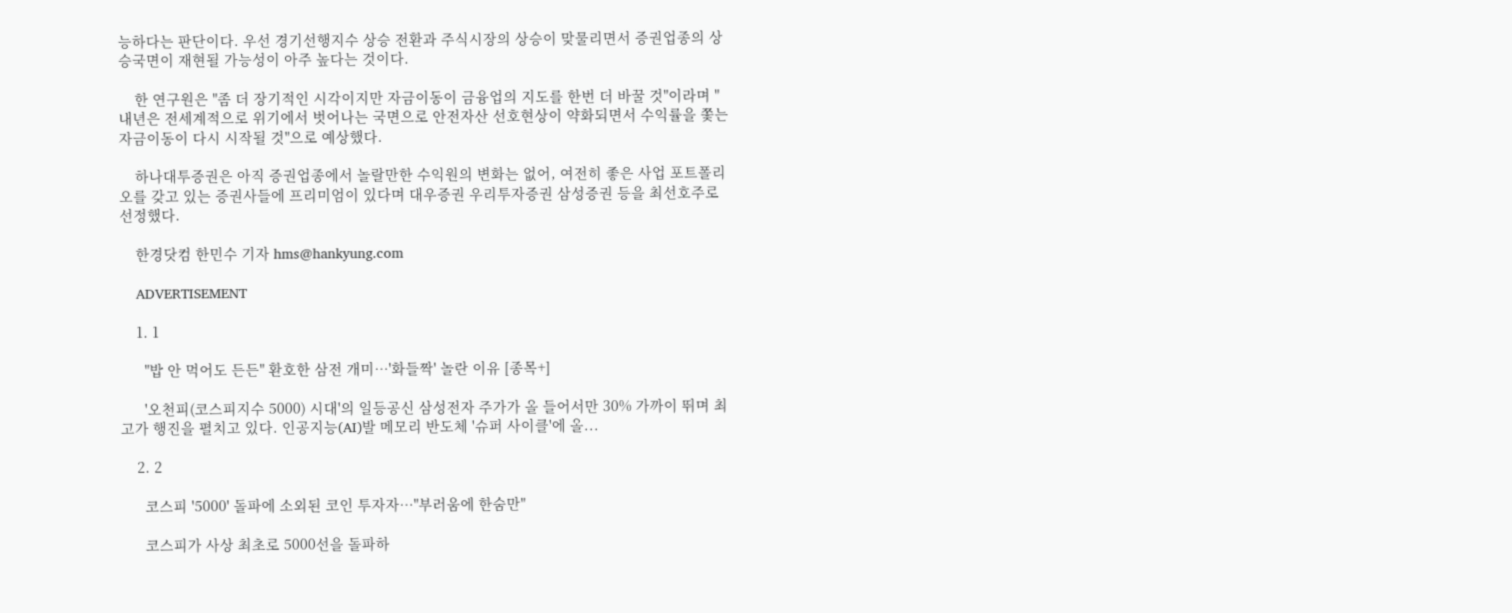능하다는 판단이다. 우선 경기선행지수 상승 전환과 주식시장의 상승이 맞물리면서 증권업종의 상승국면이 재현될 가능성이 아주 높다는 것이다.

    한 연구원은 "좀 더 장기적인 시각이지만 자금이동이 금융업의 지도를 한번 더 바꿀 것"이라며 "내년은 전세계적으로 위기에서 벗어나는 국면으로 안전자산 선호현상이 약화되면서 수익률을 쫓는 자금이동이 다시 시작될 것"으로 예상했다.

    하나대투증권은 아직 증권업종에서 놀랄만한 수익원의 변화는 없어, 여전히 좋은 사업 포트폴리오를 갖고 있는 증권사들에 프리미엄이 있다며 대우증권 우리투자증권 삼성증권 등을 최선호주로 선정했다.

    한경닷컴 한민수 기자 hms@hankyung.com

    ADVERTISEMENT

    1. 1

      "밥 안 먹어도 든든" 환호한 삼전 개미…'화들짝' 놀란 이유 [종목+]

      '오천피(코스피지수 5000) 시대'의 일등공신 삼성전자 주가가 올 들어서만 30% 가까이 뛰며 최고가 행진을 펼치고 있다. 인공지능(AI)발 메모리 반도체 '슈퍼 사이클'에 올...

    2. 2

      코스피 '5000' 돌파에 소외된 코인 투자자…"부러움에 한숨만"

      코스피가 사상 최초로 5000선을 돌파하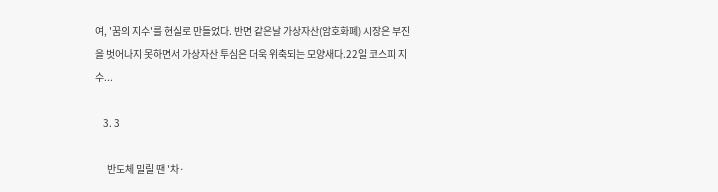여, '꿈의 지수'를 현실로 만들었다. 반면 같은날 가상자산(암호화폐) 시장은 부진을 벗어나지 못하면서 가상자산 투심은 더욱 위축되는 모양새다.22일 코스피 지수...

    3. 3

      반도체 밀릴 땐 '차·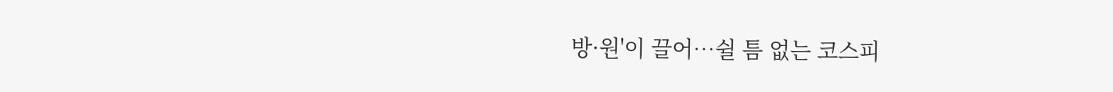방·원'이 끌어…쉴 틈 없는 코스피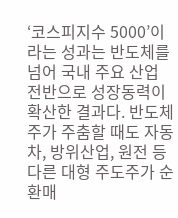‘코스피지수 5000’이라는 성과는 반도체를 넘어 국내 주요 산업 전반으로 성장동력이 확산한 결과다. 반도체주가 주춤할 때도 자동차, 방위산업, 원전 등 다른 대형 주도주가 순환매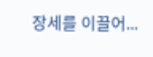장세를 이끌어...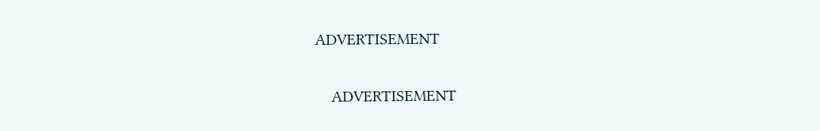ADVERTISEMENT

    ADVERTISEMENT